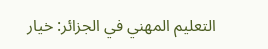التعليم المهني في الجزائر: خيار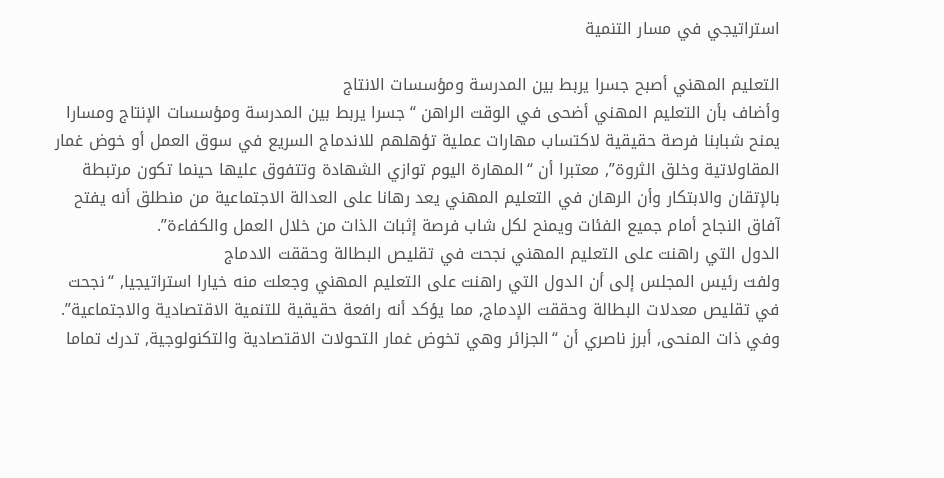استراتيجي في مسار التنمية

التعليم المهني أصبح جسرا يربط بين المدرسة ومؤسسات الانتاج
وأضاف بأن التعليم المهني أضحى في الوقت الراهن “جسرا يربط بين المدرسة ومؤسسات الإنتاج ومسارا يمنح شبابنا فرصة حقيقية لاكتساب مهارات عملية تؤهلهم للاندماج السريع في سوق العمل أو خوض غمار المقاولاتية وخلق الثروة”, معتبرا أن “المهارة اليوم توازي الشهادة وتتفوق عليها حينما تكون مرتبطة بالإتقان والابتكار وأن الرهان في التعليم المهني يعد رهانا على العدالة الاجتماعية من منطلق أنه يفتح آفاق النجاح أمام جميع الفئات ويمنح لكل شاب فرصة إثبات الذات من خلال العمل والكفاءة”.
الدول التي راهنت على التعليم المهني نجحت في تقليص البطالة وحققت الادماج
ولفت رئيس المجلس إلى أن الدول التي راهنت على التعليم المهني وجعلت منه خيارا استراتيجيا, “نجحت في تقليص معدلات البطالة وحققت الإدماج, مما يؤكد أنه رافعة حقيقية للتنمية الاقتصادية والاجتماعية”.
وفي ذات المنحى, أبرز ناصري أن “الجزائر وهي تخوض غمار التحولات الاقتصادية والتكنولوجية, تدرك تماما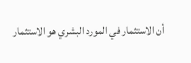أن الاستثمار في المورد البشري هو الاستثمار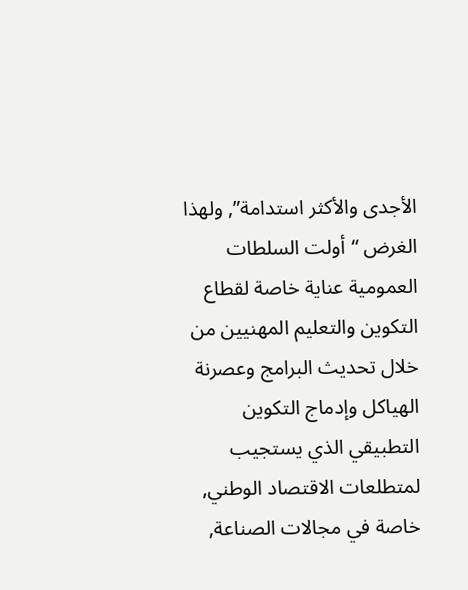الأجدى والأكثر استدامة”, ولهذا الغرض “أولت السلطات العمومية عناية خاصة لقطاع التكوين والتعليم المهنيين من خلال تحديث البرامج وعصرنة الهياكل وإدماج التكوين التطبيقي الذي يستجيب لمتطلعات الاقتصاد الوطني, خاصة في مجالات الصناعة,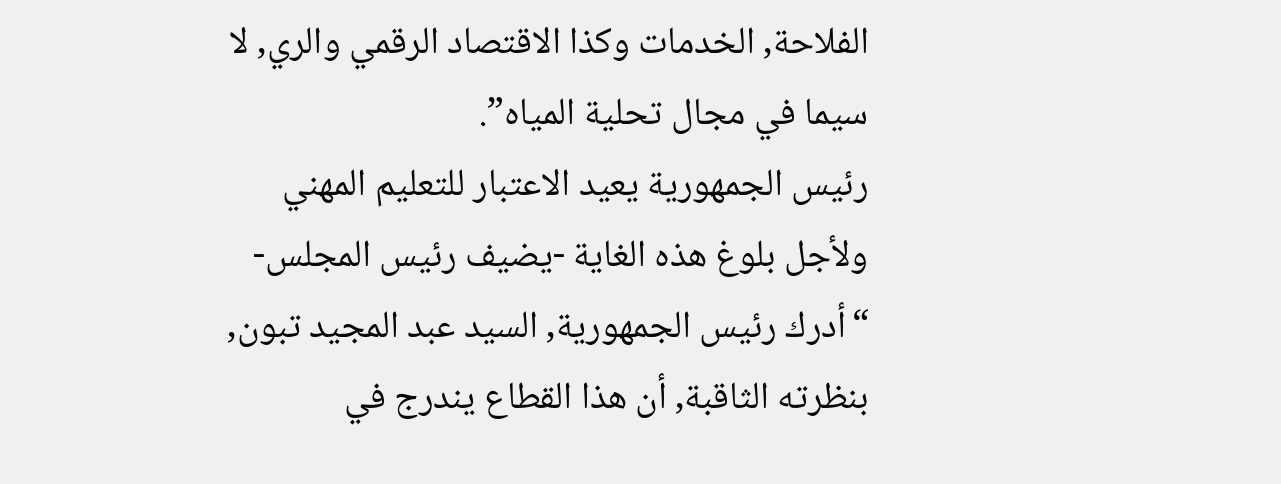الفلاحة, الخدمات وكذا الاقتصاد الرقمي والري, لا سيما في مجال تحلية المياه”.
رئيس الجمهورية يعيد الاعتبار للتعليم المهني
ولأجل بلوغ هذه الغاية -يضيف رئيس المجلس- “أدرك رئيس الجمهورية, السيد عبد المجيد تبون, بنظرته الثاقبة, أن هذا القطاع يندرج في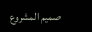صميم المشروع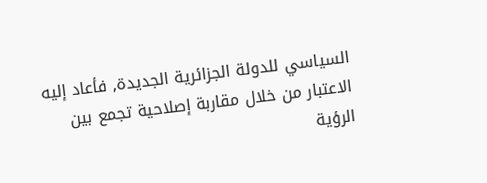السياسي للدولة الجزائرية الجديدة, فأعاد إليه الاعتبار من خلال مقاربة إصلاحية تجمع بين الرؤية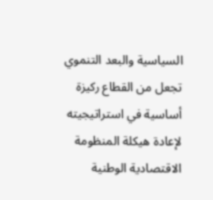السياسية والبعد التنموي تجعل من القطاع ركيزة أساسية في استراتيجيته لإعادة هيكلة المنظومة الاقتصادية الوطنية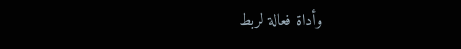وأداة فعالة لربط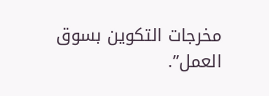مخرجات التكوين بسوق العمل”.